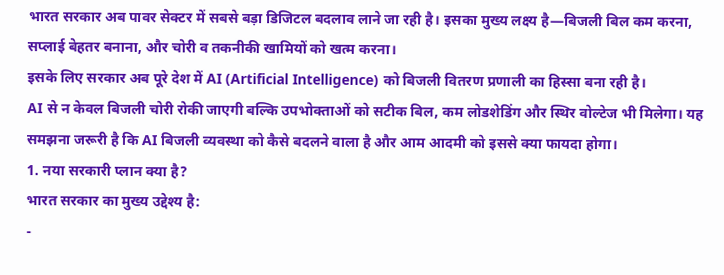भारत सरकार अब पावर सेक्टर में सबसे बड़ा डिजिटल बदलाव लाने जा रही है। इसका मुख्य लक्ष्य है—बिजली बिल कम करना, सप्लाई बेहतर बनाना, और चोरी व तकनीकी खामियों को खत्म करना।
इसके लिए सरकार अब पूरे देश में AI (Artificial Intelligence) को बिजली वितरण प्रणाली का हिस्सा बना रही है।
AI से न केवल बिजली चोरी रोकी जाएगी बल्कि उपभोक्ताओं को सटीक बिल, कम लोडशेडिंग और स्थिर वोल्टेज भी मिलेगा। यह समझना जरूरी है कि AI बिजली व्यवस्था को कैसे बदलने वाला है और आम आदमी को इससे क्या फायदा होगा।
1. नया सरकारी प्लान क्या है?
भारत सरकार का मुख्य उद्देश्य है:
-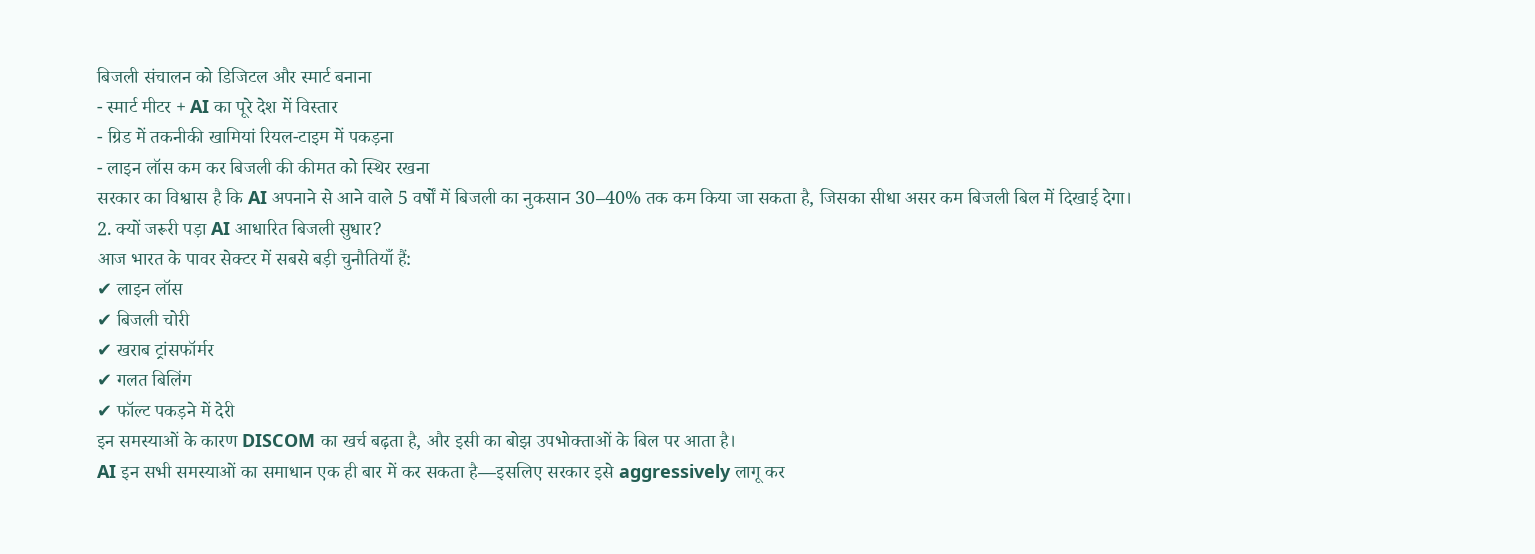बिजली संचालन को डिजिटल और स्मार्ट बनाना
- स्मार्ट मीटर + AI का पूरे देश में विस्तार
- ग्रिड में तकनीकी खामियां रियल-टाइम में पकड़ना
- लाइन लॉस कम कर बिजली की कीमत को स्थिर रखना
सरकार का विश्वास है कि AI अपनाने से आने वाले 5 वर्षों में बिजली का नुकसान 30–40% तक कम किया जा सकता है, जिसका सीधा असर कम बिजली बिल में दिखाई देगा।
2. क्यों जरूरी पड़ा AI आधारित बिजली सुधार?
आज भारत के पावर सेक्टर में सबसे बड़ी चुनौतियाँ हैं:
✔ लाइन लॉस
✔ बिजली चोरी
✔ खराब ट्रांसफॉर्मर
✔ गलत बिलिंग
✔ फॉल्ट पकड़ने में देरी
इन समस्याओं के कारण DISCOM का खर्च बढ़ता है, और इसी का बोझ उपभोक्ताओं के बिल पर आता है।
AI इन सभी समस्याओं का समाधान एक ही बार में कर सकता है—इसलिए सरकार इसे aggressively लागू कर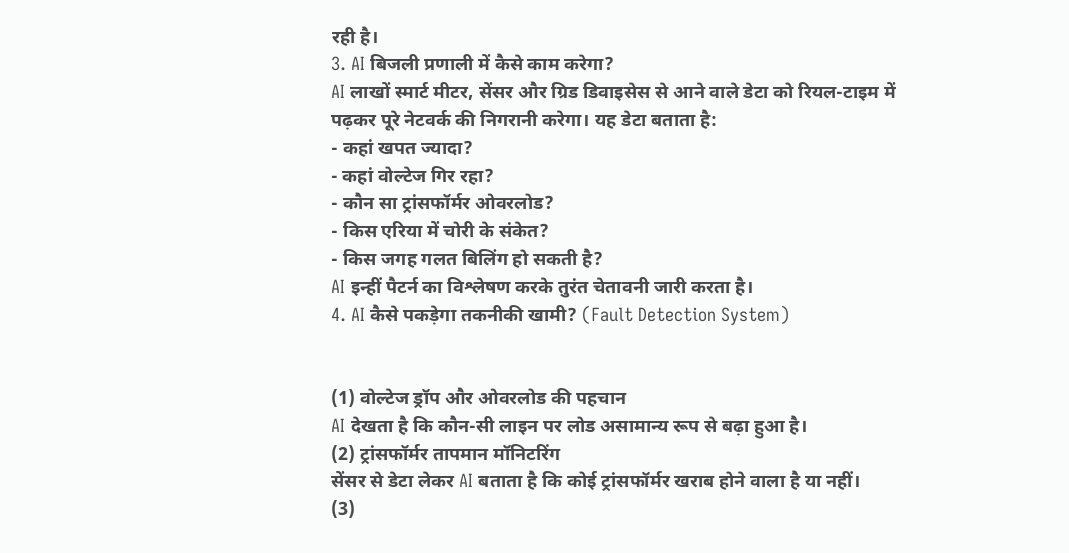रही है।
3. AI बिजली प्रणाली में कैसे काम करेगा?
AI लाखों स्मार्ट मीटर, सेंसर और ग्रिड डिवाइसेस से आने वाले डेटा को रियल-टाइम में पढ़कर पूरे नेटवर्क की निगरानी करेगा। यह डेटा बताता है:
- कहां खपत ज्यादा?
- कहां वोल्टेज गिर रहा?
- कौन सा ट्रांसफॉर्मर ओवरलोड?
- किस एरिया में चोरी के संकेत?
- किस जगह गलत बिलिंग हो सकती है?
AI इन्हीं पैटर्न का विश्लेषण करके तुरंत चेतावनी जारी करता है।
4. AI कैसे पकड़ेगा तकनीकी खामी? (Fault Detection System)


(1) वोल्टेज ड्रॉप और ओवरलोड की पहचान
AI देखता है कि कौन-सी लाइन पर लोड असामान्य रूप से बढ़ा हुआ है।
(2) ट्रांसफॉर्मर तापमान मॉनिटरिंग
सेंसर से डेटा लेकर AI बताता है कि कोई ट्रांसफॉर्मर खराब होने वाला है या नहीं।
(3)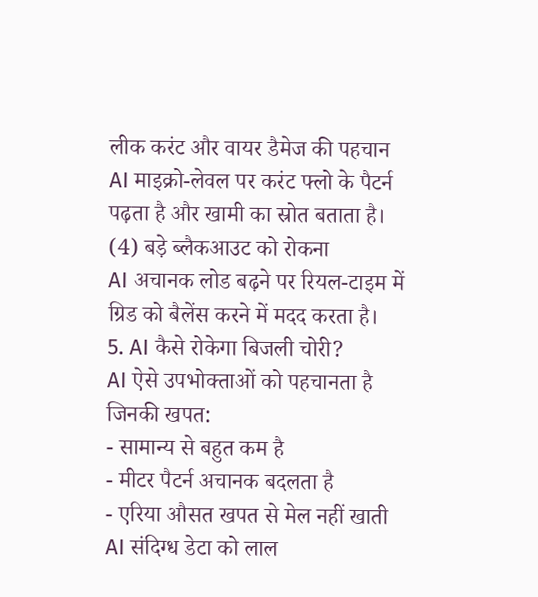लीक करंट और वायर डैमेज की पहचान
AI माइक्रो-लेवल पर करंट फ्लो के पैटर्न पढ़ता है और खामी का स्रोत बताता है।
(4) बड़े ब्लैकआउट को रोकना
AI अचानक लोड बढ़ने पर रियल-टाइम में ग्रिड को बैलेंस करने में मदद करता है।
5. AI कैसे रोकेगा बिजली चोरी?
AI ऐसे उपभोक्ताओं को पहचानता है जिनकी खपत:
- सामान्य से बहुत कम है
- मीटर पैटर्न अचानक बदलता है
- एरिया औसत खपत से मेल नहीं खाती
AI संदिग्ध डेटा को लाल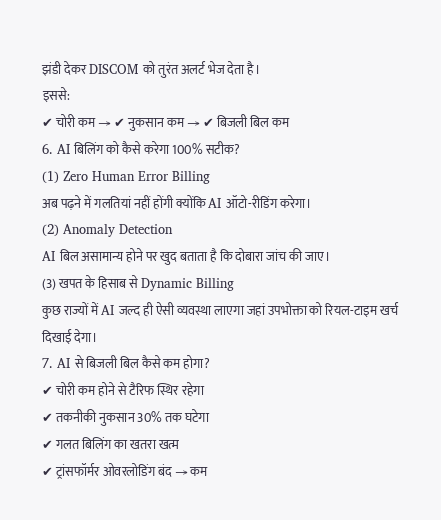झंडी देकर DISCOM को तुरंत अलर्ट भेज देता है।
इससे:
✔ चोरी कम → ✔ नुकसान कम → ✔ बिजली बिल कम
6. AI बिलिंग को कैसे करेगा 100% सटीक?
(1) Zero Human Error Billing
अब पढ़ने में गलतियां नहीं होंगी क्योंकि AI ऑटो-रीडिंग करेगा।
(2) Anomaly Detection
AI बिल असामान्य होने पर खुद बताता है कि दोबारा जांच की जाए।
(3) खपत के हिसाब से Dynamic Billing
कुछ राज्यों में AI जल्द ही ऐसी व्यवस्था लाएगा जहां उपभोक्ता को रियल-टाइम खर्च दिखाई देगा।
7. AI से बिजली बिल कैसे कम होगा?
✔ चोरी कम होने से टैरिफ स्थिर रहेगा
✔ तकनीकी नुकसान 30% तक घटेगा
✔ गलत बिलिंग का खतरा खत्म
✔ ट्रांसफॉर्मर ओवरलोडिंग बंद → कम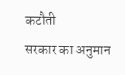कटौती
सरकार का अनुमान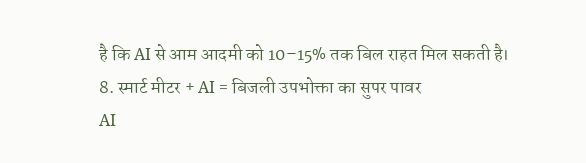है कि AI से आम आदमी को 10–15% तक बिल राहत मिल सकती है।
8. स्मार्ट मीटर + AI = बिजली उपभोक्ता का सुपर पावर
AI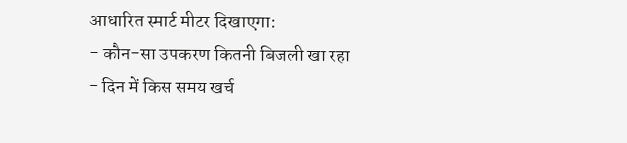आधारित स्मार्ट मीटर दिखाएगा:
- कौन-सा उपकरण कितनी बिजली खा रहा
- दिन में किस समय खर्च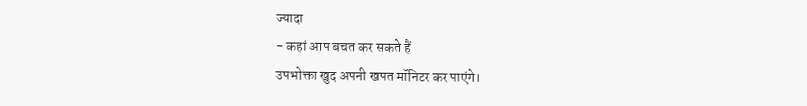ज्यादा
- कहां आप बचत कर सकते हैं
उपभोक्ता खुद अपनी खपत मॉनिटर कर पाएंगे।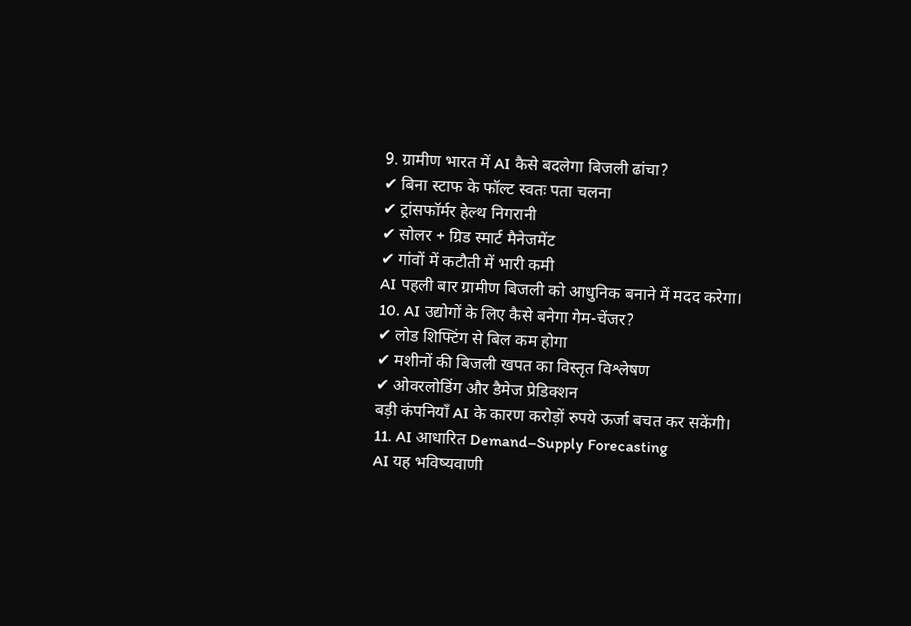9. ग्रामीण भारत में AI कैसे बदलेगा बिजली ढांचा?
✔ बिना स्टाफ के फॉल्ट स्वतः पता चलना
✔ ट्रांसफॉर्मर हेल्थ निगरानी
✔ सोलर + ग्रिड स्मार्ट मैनेजमेंट
✔ गांवों में कटौती में भारी कमी
AI पहली बार ग्रामीण बिजली को आधुनिक बनाने में मदद करेगा।
10. AI उद्योगों के लिए कैसे बनेगा गेम-चेंजर?
✔ लोड शिफ्टिंग से बिल कम होगा
✔ मशीनों की बिजली खपत का विस्तृत विश्लेषण
✔ ओवरलोडिंग और डैमेज प्रेडिक्शन
बड़ी कंपनियाँ AI के कारण करोड़ों रुपये ऊर्जा बचत कर सकेंगी।
11. AI आधारित Demand–Supply Forecasting
AI यह भविष्यवाणी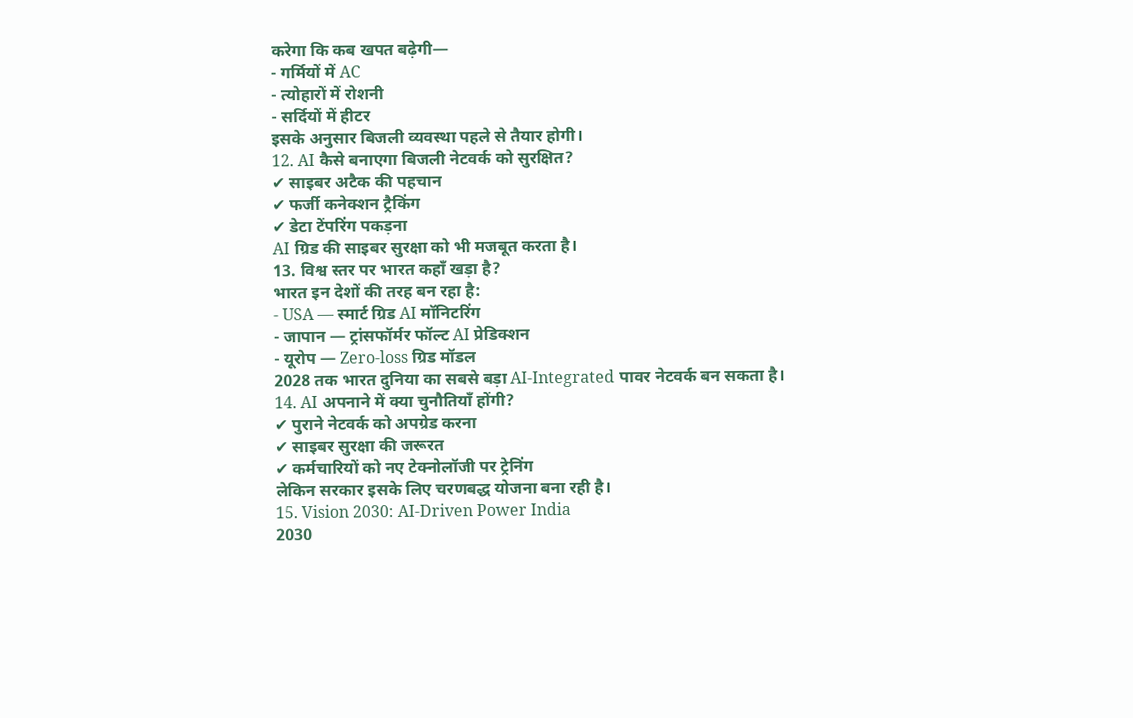करेगा कि कब खपत बढ़ेगी—
- गर्मियों में AC
- त्योहारों में रोशनी
- सर्दियों में हीटर
इसके अनुसार बिजली व्यवस्था पहले से तैयार होगी।
12. AI कैसे बनाएगा बिजली नेटवर्क को सुरक्षित?
✔ साइबर अटैक की पहचान
✔ फर्जी कनेक्शन ट्रैकिंग
✔ डेटा टेंपरिंग पकड़ना
AI ग्रिड की साइबर सुरक्षा को भी मजबूत करता है।
13. विश्व स्तर पर भारत कहाँ खड़ा है?
भारत इन देशों की तरह बन रहा है:
- USA — स्मार्ट ग्रिड AI मॉनिटरिंग
- जापान — ट्रांसफॉर्मर फॉल्ट AI प्रेडिक्शन
- यूरोप — Zero-loss ग्रिड मॉडल
2028 तक भारत दुनिया का सबसे बड़ा AI-Integrated पावर नेटवर्क बन सकता है।
14. AI अपनाने में क्या चुनौतियाँ होंगी?
✔ पुराने नेटवर्क को अपग्रेड करना
✔ साइबर सुरक्षा की जरूरत
✔ कर्मचारियों को नए टेक्नोलॉजी पर ट्रेनिंग
लेकिन सरकार इसके लिए चरणबद्ध योजना बना रही है।
15. Vision 2030: AI-Driven Power India
2030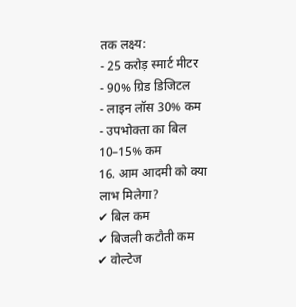तक लक्ष्य:
- 25 करोड़ स्मार्ट मीटर
- 90% ग्रिड डिजिटल
- लाइन लॉस 30% कम
- उपभोक्ता का बिल 10–15% कम
16. आम आदमी को क्या लाभ मिलेगा?
✔ बिल कम
✔ बिजली कटौती कम
✔ वोल्टेज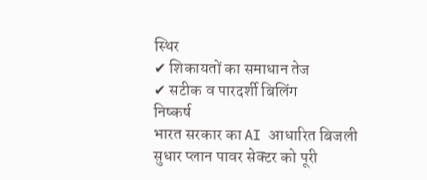स्थिर
✔ शिकायतों का समाधान तेज
✔ सटीक व पारदर्शी बिलिंग
निष्कर्ष
भारत सरकार का AI आधारित बिजली सुधार प्लान पावर सेक्टर को पूरी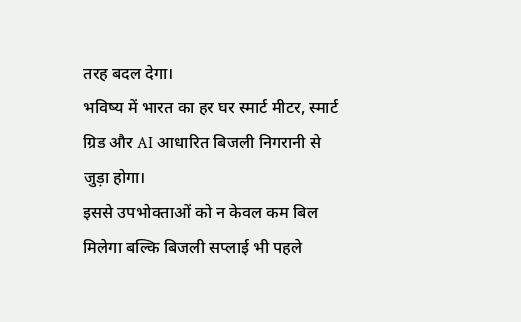तरह बदल देगा।
भविष्य में भारत का हर घर स्मार्ट मीटर, स्मार्ट ग्रिड और AI आधारित बिजली निगरानी से जुड़ा होगा।
इससे उपभोक्ताओं को न केवल कम बिल मिलेगा बल्कि बिजली सप्लाई भी पहले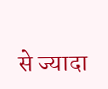से ज्यादा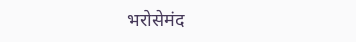भरोसेमंद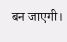बन जाएगी।